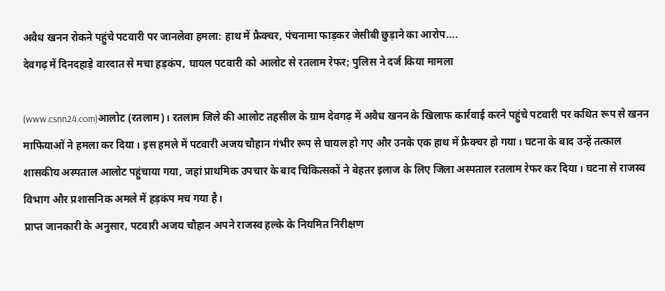अवैध खनन रोकने पहुंचे पटवारी पर जानलेवा हमला: हाथ में फ्रैक्चर, पंचनामा फाड़कर जेसीबी छुड़ाने का आरोप….
देवगढ़ में दिनदहाड़े वारदात से मचा हड़कंप, घायल पटवारी को आलोट से रतलाम रेफर; पुलिस ने दर्ज किया मामला

(www.csnn24.com)आलोट (रतलाम)। रतलाम जिले की आलोट तहसील के ग्राम देवगढ़ में अवैध खनन के खिलाफ कार्रवाई करने पहुंचे पटवारी पर कथित रूप से खनन माफियाओं ने हमला कर दिया। इस हमले में पटवारी अजय चौहान गंभीर रूप से घायल हो गए और उनके एक हाथ में फ्रैक्चर हो गया। घटना के बाद उन्हें तत्काल शासकीय अस्पताल आलोट पहुंचाया गया, जहां प्राथमिक उपचार के बाद चिकित्सकों ने बेहतर इलाज के लिए जिला अस्पताल रतलाम रेफर कर दिया। घटना से राजस्व विभाग और प्रशासनिक अमले में हड़कंप मच गया है।
प्राप्त जानकारी के अनुसार, पटवारी अजय चौहान अपने राजस्व हल्के के नियमित निरीक्षण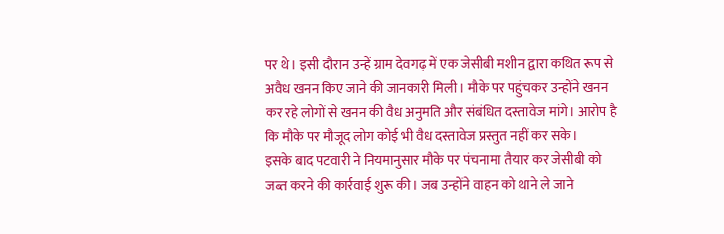पर थे। इसी दौरान उन्हें ग्राम देवगढ़ में एक जेसीबी मशीन द्वारा कथित रूप से अवैध खनन किए जाने की जानकारी मिली। मौके पर पहुंचकर उन्होंने खनन कर रहे लोगों से खनन की वैध अनुमति और संबंधित दस्तावेज मांगे। आरोप है कि मौके पर मौजूद लोग कोई भी वैध दस्तावेज प्रस्तुत नहीं कर सके।
इसके बाद पटवारी ने नियमानुसार मौके पर पंचनामा तैयार कर जेसीबी को जब्त करने की कार्रवाई शुरू की। जब उन्होंने वाहन को थाने ले जाने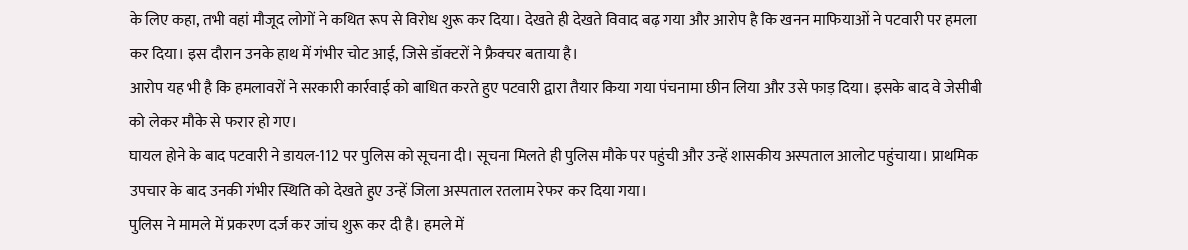के लिए कहा, तभी वहां मौजूद लोगों ने कथित रूप से विरोध शुरू कर दिया। देखते ही देखते विवाद बढ़ गया और आरोप है कि खनन माफियाओं ने पटवारी पर हमला कर दिया। इस दौरान उनके हाथ में गंभीर चोट आई, जिसे डॉक्टरों ने फ्रैक्चर बताया है।
आरोप यह भी है कि हमलावरों ने सरकारी कार्रवाई को बाधित करते हुए पटवारी द्वारा तैयार किया गया पंचनामा छीन लिया और उसे फाड़ दिया। इसके बाद वे जेसीबी को लेकर मौके से फरार हो गए।
घायल होने के बाद पटवारी ने डायल-112 पर पुलिस को सूचना दी। सूचना मिलते ही पुलिस मौके पर पहुंची और उन्हें शासकीय अस्पताल आलोट पहुंचाया। प्राथमिक उपचार के बाद उनकी गंभीर स्थिति को देखते हुए उन्हें जिला अस्पताल रतलाम रेफर कर दिया गया।
पुलिस ने मामले में प्रकरण दर्ज कर जांच शुरू कर दी है। हमले में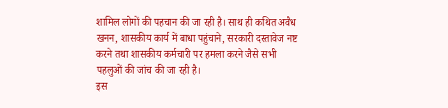शामिल लोगों की पहचान की जा रही है। साथ ही कथित अवैध खनन, शासकीय कार्य में बाधा पहुंचाने, सरकारी दस्तावेज नष्ट करने तथा शासकीय कर्मचारी पर हमला करने जैसे सभी पहलुओं की जांच की जा रही है।
इस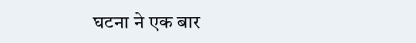घटना ने एक बार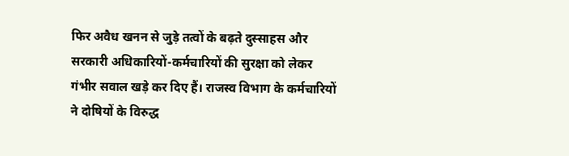फिर अवैध खनन से जुड़े तत्वों के बढ़ते दुस्साहस और सरकारी अधिकारियों-कर्मचारियों की सुरक्षा को लेकर गंभीर सवाल खड़े कर दिए हैं। राजस्व विभाग के कर्मचारियों ने दोषियों के विरुद्ध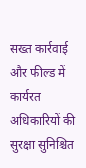सख्त कार्रवाई और फील्ड में कार्यरत अधिकारियों की सुरक्षा सुनिश्चित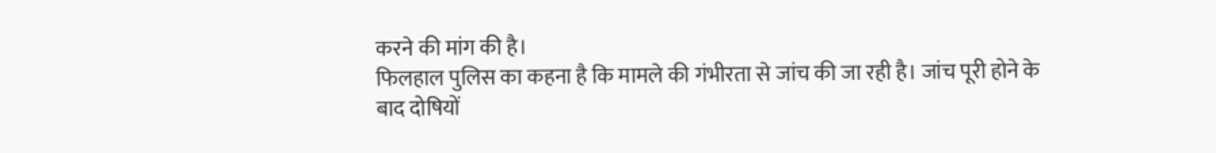करने की मांग की है।
फिलहाल पुलिस का कहना है कि मामले की गंभीरता से जांच की जा रही है। जांच पूरी होने के बाद दोषियों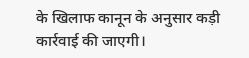के खिलाफ कानून के अनुसार कड़ी कार्रवाई की जाएगी।